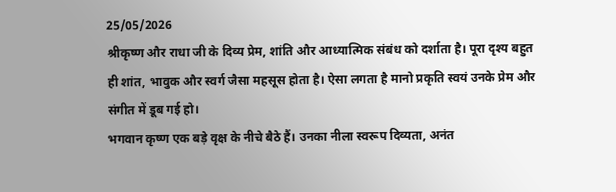25/05/2026
श्रीकृष्ण और राधा जी के दिव्य प्रेम, शांति और आध्यात्मिक संबंध को दर्शाता है। पूरा दृश्य बहुत ही शांत, भावुक और स्वर्ग जैसा महसूस होता है। ऐसा लगता है मानो प्रकृति स्वयं उनके प्रेम और संगीत में डूब गई हो।
भगवान कृष्ण एक बड़े वृक्ष के नीचे बैठे हैं। उनका नीला स्वरूप दिव्यता, अनंत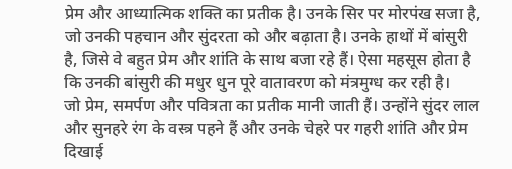प्रेम और आध्यात्मिक शक्ति का प्रतीक है। उनके सिर पर मोरपंख सजा है, जो उनकी पहचान और सुंदरता को और बढ़ाता है। उनके हाथों में बांसुरी है, जिसे वे बहुत प्रेम और शांति के साथ बजा रहे हैं। ऐसा महसूस होता है कि उनकी बांसुरी की मधुर धुन पूरे वातावरण को मंत्रमुग्ध कर रही है।
जो प्रेम, समर्पण और पवित्रता का प्रतीक मानी जाती हैं। उन्होंने सुंदर लाल और सुनहरे रंग के वस्त्र पहने हैं और उनके चेहरे पर गहरी शांति और प्रेम दिखाई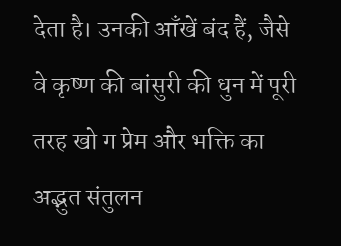देता है। उनकी आँखें बंद हैं, जैसे वे कृष्ण की बांसुरी की धुन में पूरी तरह खो ग प्रेम और भक्ति का अद्भुत संतुलन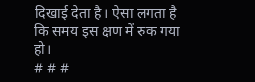दिखाई देता है। ऐसा लगता है कि समय इस क्षण में रुक गया हो।
# # #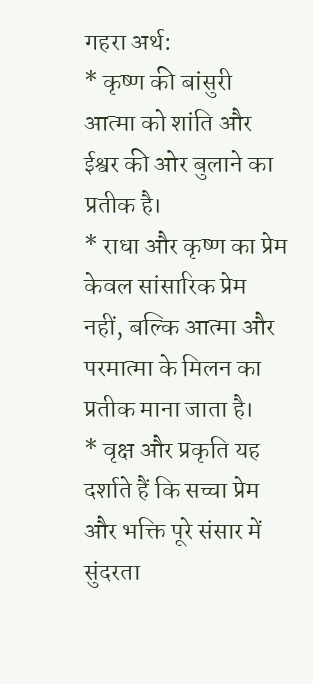गहरा अर्थ:
* कृष्ण की बांसुरी आत्मा को शांति और ईश्वर की ओर बुलाने का प्रतीक है।
* राधा और कृष्ण का प्रेम केवल सांसारिक प्रेम नहीं, बल्कि आत्मा और परमात्मा के मिलन का प्रतीक माना जाता है।
* वृक्ष और प्रकृति यह दर्शाते हैं कि सच्चा प्रेम और भक्ति पूरे संसार में सुंदरता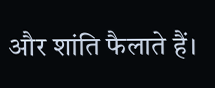और शांति फैलाते हैं।